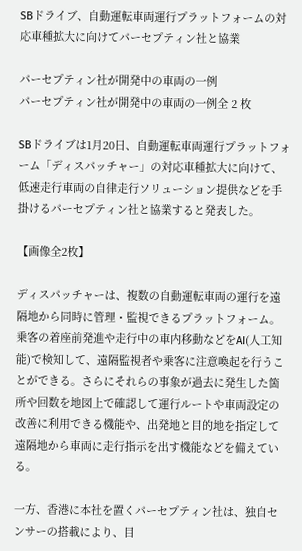SBドライブ、自動運転車両運行プラットフォームの対応車種拡大に向けてパーセプティン社と協業

パーセプティン社が開発中の車両の一例
パーセプティン社が開発中の車両の一例全 2 枚

SBドライブは1月20日、自動運転車両運行プラットフォーム「ディスパッチャー」の対応車種拡大に向けて、低速走行車両の自律走行ソリューション提供などを手掛けるパーセプティン社と協業すると発表した。

【画像全2枚】

ディスパッチャーは、複数の自動運転車両の運行を遠隔地から同時に管理・監視できるプラットフォーム。乗客の着座前発進や走行中の車内移動などをAI(人工知能)で検知して、遠隔監視者や乗客に注意喚起を行うことができる。さらにそれらの事象が過去に発生した箇所や回数を地図上で確認して運行ルートや車両設定の改善に利用できる機能や、出発地と目的地を指定して遠隔地から車両に走行指示を出す機能などを備えている。

一方、香港に本社を置くパーセプティン社は、独自センサーの搭載により、目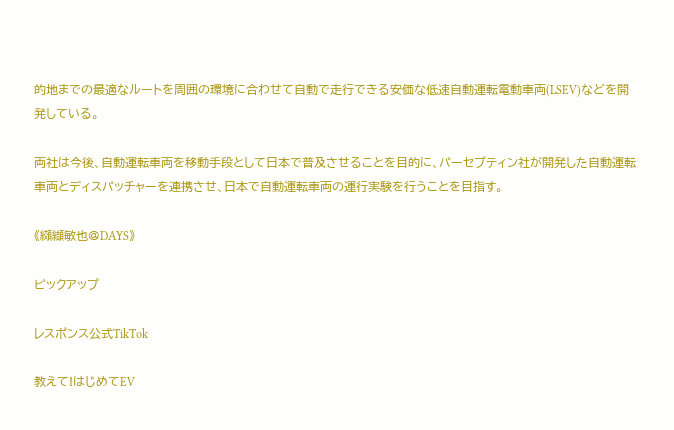的地までの最適なルートを周囲の環境に合わせて自動で走行できる安価な低速自動運転電動車両(LSEV)などを開発している。

両社は今後、自動運転車両を移動手段として日本で普及させることを目的に、パーセプティン社が開発した自動運転車両とディスパッチャーを連携させ、日本で自動運転車両の運行実験を行うことを目指す。

《纐纈敏也@DAYS》

ピックアップ

レスポンス公式TikTok

教えて!はじめてEV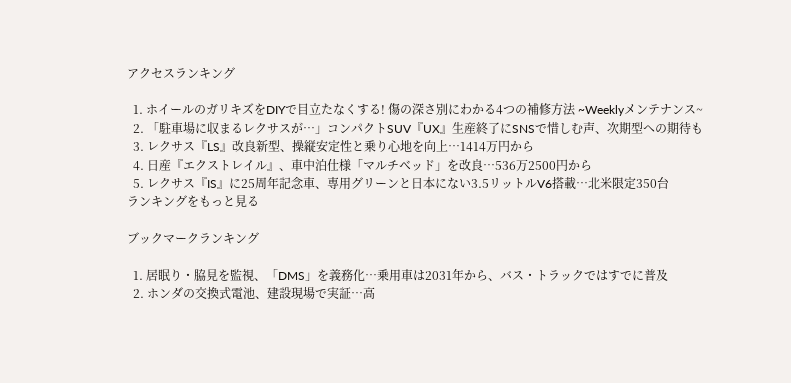アクセスランキング

  1. ホイールのガリキズをDIYで目立たなくする! 傷の深さ別にわかる4つの補修方法 ~Weeklyメンテナンス~
  2. 「駐車場に収まるレクサスが…」コンパクトSUV『UX』生産終了にSNSで惜しむ声、次期型への期待も
  3. レクサス『LS』改良新型、操縦安定性と乗り心地を向上…1414万円から
  4. 日産『エクストレイル』、車中泊仕様「マルチベッド」を改良…536万2500円から
  5. レクサス『IS』に25周年記念車、専用グリーンと日本にない3.5リットルV6搭載…北米限定350台
ランキングをもっと見る

ブックマークランキング

  1. 居眠り・脇見を監視、「DMS」を義務化…乗用車は2031年から、バス・トラックではすでに普及
  2. ホンダの交換式電池、建設現場で実証…高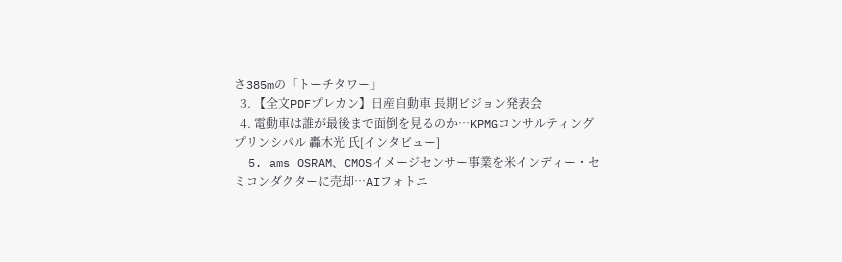さ385mの「トーチタワー」
  3. 【全文PDFプレカン】日産自動車 長期ビジョン発表会
  4. 電動車は誰が最後まで面倒を見るのか…KPMGコンサルティング プリンシパル 轟木光 氏[インタビュー]
  5. ams OSRAM、CMOSイメージセンサー事業を米インディー・セミコンダクターに売却…AIフォトニ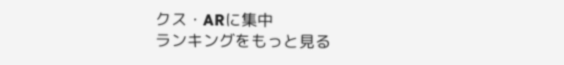クス・ARに集中
ランキングをもっと見る